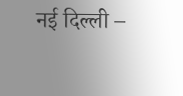नई दिल्ली –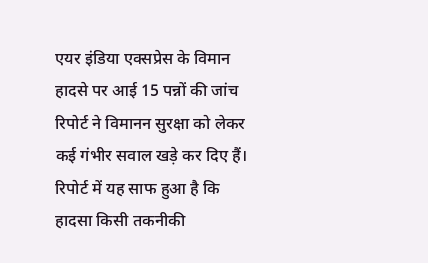एयर इंडिया एक्सप्रेस के विमान हादसे पर आई 15 पन्नों की जांच रिपोर्ट ने विमानन सुरक्षा को लेकर कई गंभीर सवाल खड़े कर दिए हैं। रिपोर्ट में यह साफ हुआ है कि हादसा किसी तकनीकी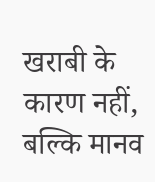खराबी के कारण नहीं, बल्कि मानव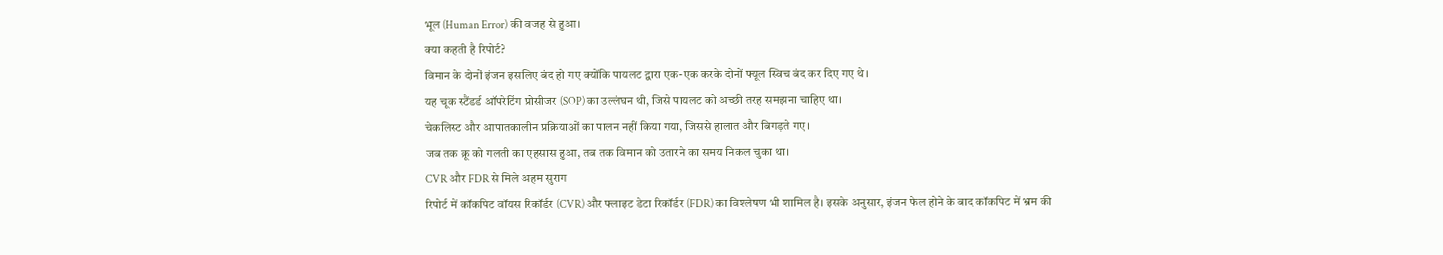भूल (Human Error) की वजह से हुआ।
क्या कहती है रिपोर्ट?
विमान के दोनों इंजन इसलिए बंद हो गए क्योंकि पायलट द्वारा एक-एक करके दोनों फ्यूल स्विच बंद कर दिए गए थे।
यह चूक स्टैंडर्ड ऑपरेटिंग प्रोसीजर (SOP) का उल्लंघन थी, जिसे पायलट को अच्छी तरह समझना चाहिए था।
चेकलिस्ट और आपातकालीन प्रक्रियाओं का पालन नहीं किया गया, जिससे हालात और बिगड़ते गए।
जब तक क्रू को गलती का एहसास हुआ, तब तक विमान को उतारने का समय निकल चुका था।
CVR और FDR से मिले अहम सुराग
रिपोर्ट में कॉकपिट वॉयस रिकॉर्डर (CVR) और फ्लाइट डेटा रिकॉर्डर (FDR) का विश्लेषण भी शामिल है। इसके अनुसार, इंजन फेल होने के बाद कॉकपिट में भ्रम की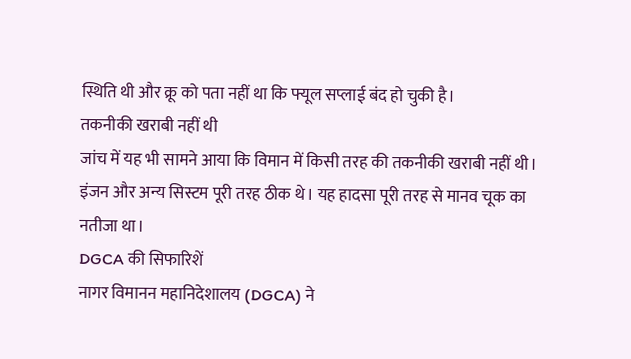स्थिति थी और क्रू को पता नहीं था कि फ्यूल सप्लाई बंद हो चुकी है।
तकनीकी खराबी नहीं थी
जांच में यह भी सामने आया कि विमान में किसी तरह की तकनीकी खराबी नहीं थी। इंजन और अन्य सिस्टम पूरी तरह ठीक थे। यह हादसा पूरी तरह से मानव चूक का नतीजा था।
DGCA की सिफारिशें
नागर विमानन महानिदेशालय (DGCA) ने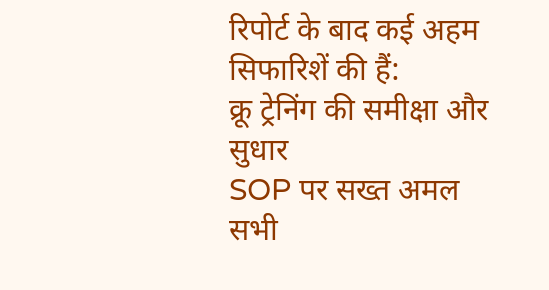रिपोर्ट के बाद कई अहम सिफारिशें की हैं:
क्रू ट्रेनिंग की समीक्षा और सुधार
SOP पर सख्त अमल
सभी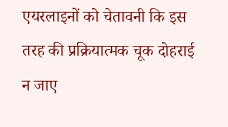एयरलाइनों को चेतावनी कि इस तरह की प्रक्रियात्मक चूक दोहराई न जाए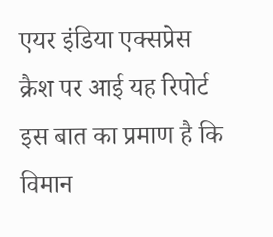एयर इंडिया एक्सप्रेस क्रैश पर आई यह रिपोर्ट इस बात का प्रमाण है कि विमान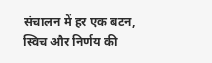संचालन में हर एक बटन, स्विच और निर्णय की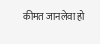कीमत जानलेवा हो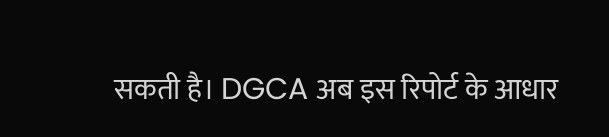सकती है। DGCA अब इस रिपोर्ट के आधार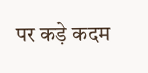पर कड़े कदम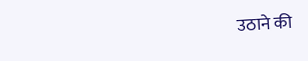उठाने की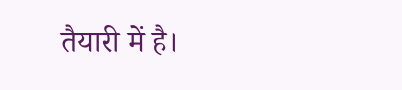तैयारी में है।